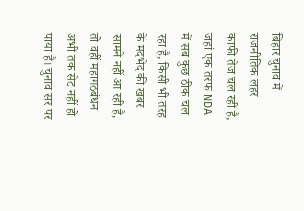बिहार चुनाव में राजनीतिक लहर काफी तेज चल रही है, जहां एक तरफ NDA में सब कुछ ठीक चल रहा है, किसी भी तरह के मदभेद की खबर सामने नहीं आ रही है, तो वहीं महागठबंधन अभी तक सेट नहीं हो पाया है। चुनाव सर पर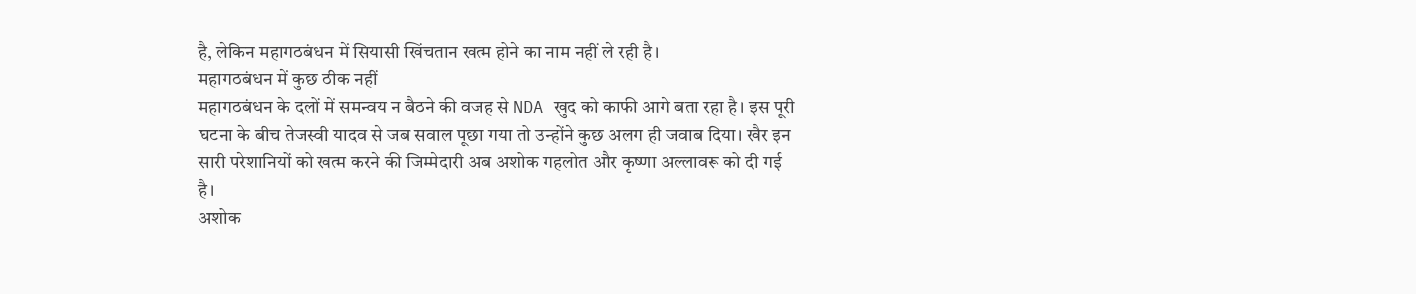है, लेकिन महागठबंधन में सियासी खिंचतान खत्म होने का नाम नहीं ले रही है।
महागठबंधन में कुछ ठीक नहीं
महागठबंधन के दलों में समन्वय न बैठने की वजह से NDA खुद को काफी आगे बता रहा है। इस पूरी घटना के बीच तेजस्वी यादव से जब सवाल पूछा गया तो उन्होंने कुछ अलग ही जवाब दिया। खैर इन सारी परेशानियों को खत्म करने की जिम्मेदारी अब अशोक गहलोत और कृष्णा अल्लावरू को दी गई है।
अशोक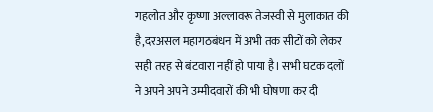गहलोत और कृष्णा अल्लावरू तेजस्वी से मुलाकात की है,दरअसल महागठबंधन में अभी तक सीटों को लेकर सही तरह से बंटवारा नहीं हो पाया है। सभी घटक दलों ने अपने अपने उम्मीदवारों की भी घोषणा कर दी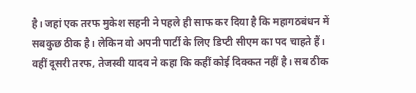है। जहां एक तरफ मुकेश सहनी ने पहले ही साफ कर दिया है कि महागठबंधन में सबकुछ ठीक है। लेकिन वो अपनी पार्टी के लिए डिप्टी सीएम का पद चाहते हैं।
वहीं दूसरी तरफ, तेजस्वी यादव ने कहा कि कहीं कोई दिक्कत नहीं है। सब ठीक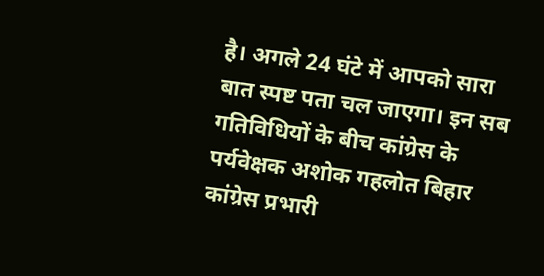है। अगले 24 घंटे में आपको सारा बात स्पष्ट पता चल जाएगा। इन सब गतिविधियों के बीच कांग्रेस के पर्यवेक्षक अशोक गहलोत बिहार कांग्रेस प्रभारी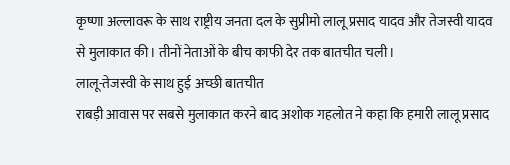कृष्णा अल्लावरू के साथ राष्ट्रीय जनता दल के सुप्रीमो लालू प्रसाद यादव और तेजस्वी यादव से मुलाकात की। तीनों नेताओं के बीच काफी देर तक बातचीत चली।
लालू-तेजस्वी के साथ हुई अच्छी बातचीत
राबड़ी आवास पर सबसे मुलाकात करने बाद अशोक गहलोत ने कहा कि हमारी लालू प्रसाद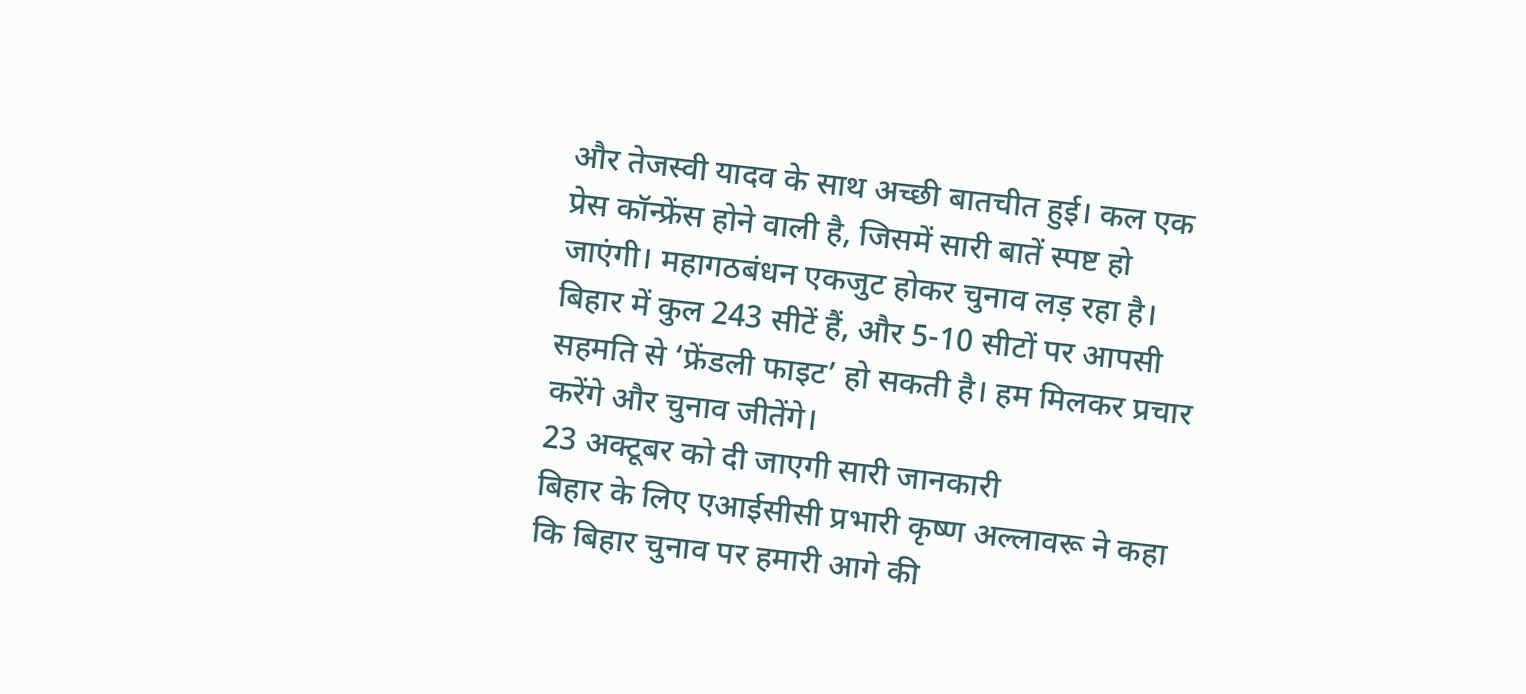और तेजस्वी यादव के साथ अच्छी बातचीत हुई। कल एक प्रेस कॉन्फ्रेंस होने वाली है, जिसमें सारी बातें स्पष्ट हो जाएंगी। महागठबंधन एकजुट होकर चुनाव लड़ रहा है। बिहार में कुल 243 सीटें हैं, और 5-10 सीटों पर आपसी सहमति से ‘फ्रेंडली फाइट’ हो सकती है। हम मिलकर प्रचार करेंगे और चुनाव जीतेंगे।
23 अक्टूबर को दी जाएगी सारी जानकारी
बिहार के लिए एआईसीसी प्रभारी कृष्ण अल्लावरू ने कहा कि बिहार चुनाव पर हमारी आगे की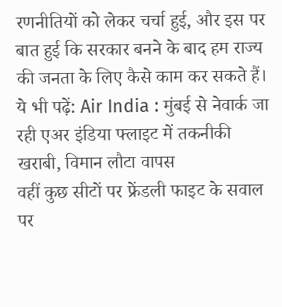रणनीतियों को लेकर चर्चा हुई, और इस पर बात हुई कि सरकार बनने के बाद हम राज्य की जनता के लिए कैसे काम कर सकते हैं।
ये भी पढ़ें: Air India : मुंबई से नेवार्क जा रही एअर इंडिया फ्लाइट में तकनीकी खराबी, विमान लौटा वापस
वहीं कुछ सीटों पर फ्रेंडली फाइट के सवाल पर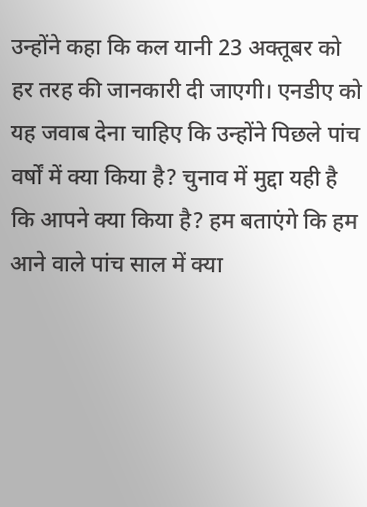उन्होंने कहा कि कल यानी 23 अक्तूबर को हर तरह की जानकारी दी जाएगी। एनडीए को यह जवाब देना चाहिए कि उन्होंने पिछले पांच वर्षों में क्या किया है? चुनाव में मुद्दा यही है कि आपने क्या किया है? हम बताएंगे कि हम आने वाले पांच साल में क्या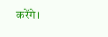करेंगे।